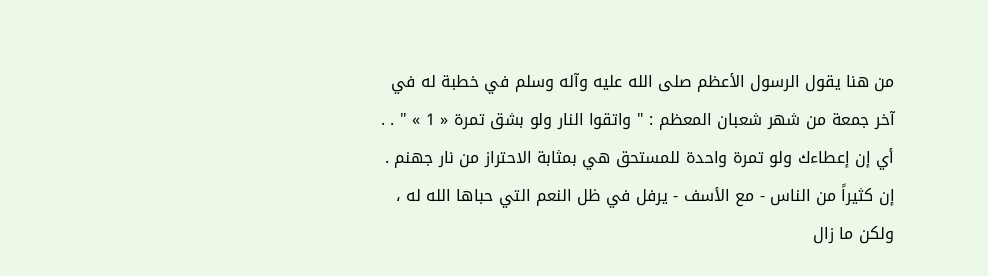من هنا يقول الرسول الأعظم صلى الله عليه وآله وسلم في خطبة له في آخر جمعة من شهر شعبان المعظم : " واتقوا النار ولو بشق تمرة « 1 » " . . أي إن إعطاءك ولو تمرة واحدة للمستحق هي بمثابة الاحتراز من نار جهنم .
إن كثيراً من الناس - مع الأسف - يرفل في ظل النعم التي حباها الله له ، ولكن ما زال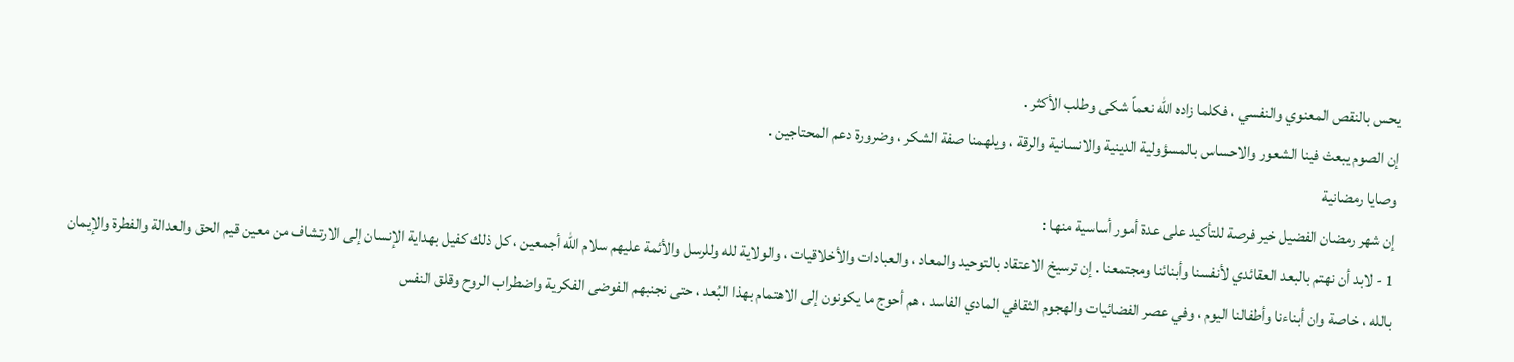يحس بالنقص المعنوي والنفسي ، فكلما زاده الله نعماً شكى وطلب الأكثر .
إن الصوم يبعث فينا الشعور والاحساس بالمسؤولية الدينية والانسانية والرقة ، ويلهمنا صفة الشكر ، وضرورة دعم المحتاجين .
وصايا رمضانية
إن شهر رمضان الفضيل خير فرصة للتأكيد على عدة أمور أساسية منها :
1 - لابد أن نهتم بالبعد العقائدي لأنفسنا وأبنائنا ومجتمعنا . إن ترسيخ الاعتقاد بالتوحيد والمعاد ، والعبادات والأخلاقيات ، والولاية لله وللرسل والأئمة عليهم سلام الله أجمعين ، كل ذلك كفيل بهداية الإنسان إلى الارتشاف من معين قيم الحق والعدالة والفطرة والإيمان بالله ، خاصة وان أبناءنا وأطفالنا اليوم ، وفي عصر الفضائيات والهجوم الثقافي المادي الفاسد ، هم أحوج ما يكونون إلى الاهتمام بهذا البُعد ، حتى نجنبهم الفوضى الفكرية واضطراب الروح وقلق النفس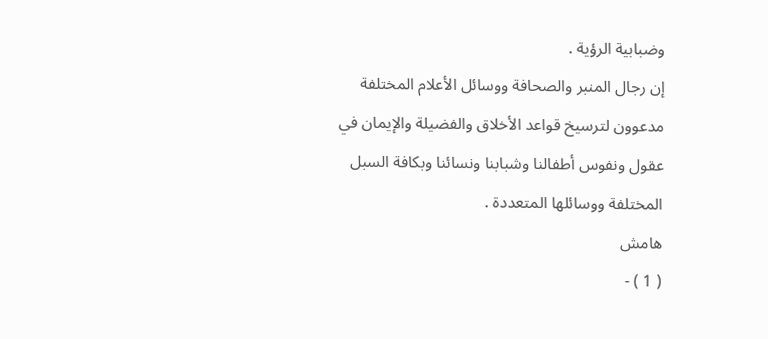وضبابية الرؤية .
إن رجال المنبر والصحافة ووسائل الأعلام المختلفة مدعوون لترسيخ قواعد الأخلاق والفضيلة والإيمان في عقول ونفوس أطفالنا وشبابنا ونسائنا وبكافة السبل المختلفة ووسائلها المتعددة .
هامش
( 1 ) -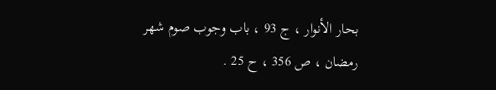بحار الأنوار ، ج 93 ، باب وجوب صوم شهر رمضان ، ص 356 ، ح 25 .